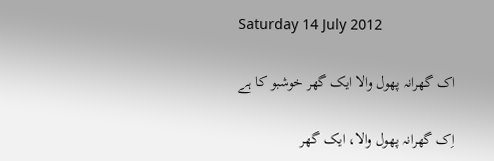Saturday 14 July 2012

اک گھرانہ پھول والا ایک گھر خوشبو کا ہے

اِک گھرانہ پھول والا، ایک گھر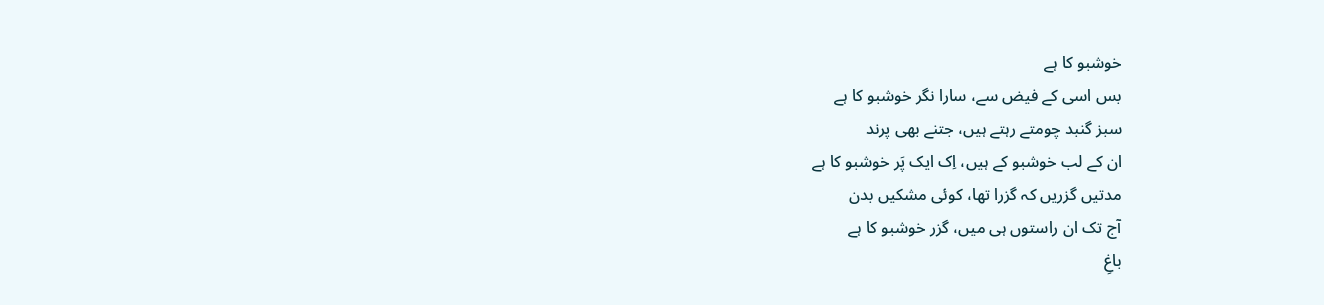خوشبو کا ہے
بس اسی کے فیض سے، سارا نگر خوشبو کا ہے
سبز گنبد چومتے رہتے ہیں، جتنے بھی پرند
ان کے لب خوشبو کے ہیں، اِک ایک پَر خوشبو کا ہے
مدتیں گزریں کہ گزرا تھا، کوئی مشکیں بدن
آج تک ان راستوں ہی میں، گزر خوشبو کا ہے
باغِ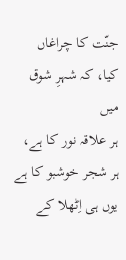جنّت کا چراغاں کیا، کہ شہرِ شوق میں
ہر علاقہ نور کا ہے، ہر شجر خوشبو کا ہے
یوں ہی اِٹھلا کے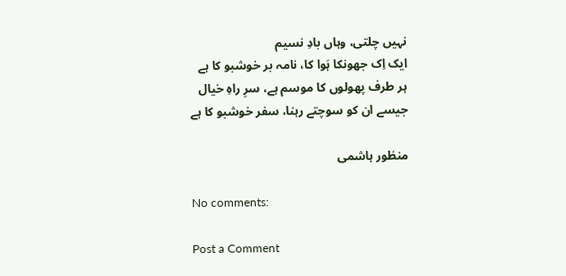نہیں چلتی، وہاں بادِ نسیم
ایک اِک جھونکا ہَوا کا، نامہ بر خوشبو کا ہے
ہر طرف پھولوں کا موسم ہے، سرِ راہِ خیال
جیسے ان کو سوچتے رہنا، سفر خوشبو کا ہے

منظور ہاشمی

No comments:

Post a Comment